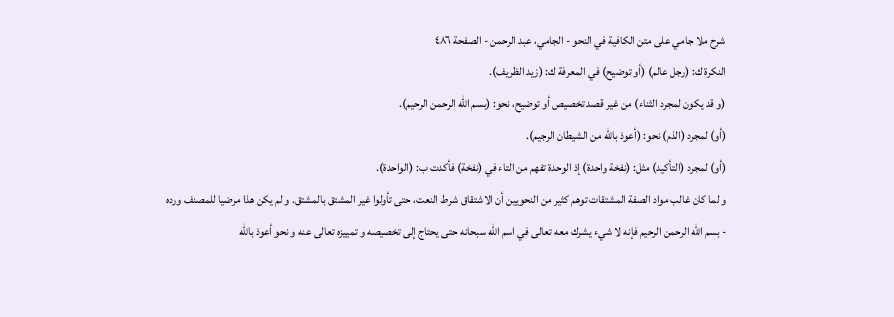شرح ملا جامي على متن الكافية في النحو - الجامي، عبد الرحمن - الصفحة ٤٨٦
النكرة ك: (رجل عالم) (أو توضيح) في المعرفة ك: (زيد الظريف).
(و قد يكون لمجرد الثناء) من غير قصد تخصيص أو توضيح، نحو: (بسم اللّه الرحمن الرحيم).
(أو) لمجرد (الذم) نحو: (أعوذ باللّه من الشيطان الرجيم).
(أو) لمجرد (التأكيد) مثل: (نفخة واحدة) إذ الوحدة تفهم من التاء في (نفخة) فأكدت ب: (الواحدة).
و لما كان غالب مواد الصفة المشتقات توهم كثير من النحويين أن الاشتقاق شرط النعت، حتى تأولوا غير المشتق بالمشتق. و لم يكن هذا مرضيا للمصنف ورده
- بسم اللّه الرحمن الرحيم فإنه لا شيء يشرك معه تعالى في اسم اللّه سبحانه حتى يحتاج إلى تخصيصه و تمييزه تعالى عنه و نحو أعوذ باللّه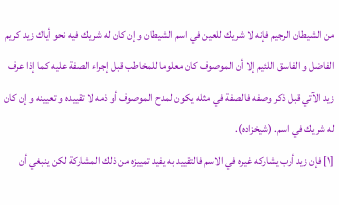من الشيطان الرجيم فإنه لا شريك للعين في اسم الشيطان و إن كان له شريك فيه نحو أياك زيد كريم الفاضل و الفاسق اللئيم إلا أن الموصوف كان معلوما للمخاطب قبل إجراء الصفة عليه كما إذا عرف زيد الآتي قبل ذكر وصفه فالصفة في مثله يكون لمدح الموصوف أو ذمه لا تقييده و تعيينه و إن كان له شريك في اسم. (شيخزاده).
[١] فإن زيد أرب يشاركه غيره في الاسم فالتقييد به يفيد تمييزه من ذلك المشاركة لكن ينبغي أن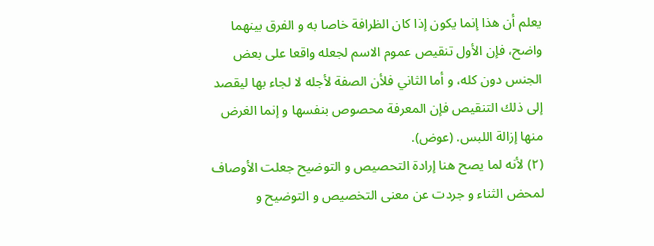يعلم أن هذا إنما يكون إذا كان الظرافة خاصا به و الفرق بينهما واضح، فإن الأول تنقيص عموم الاسم لجعله واقعا على بعض الجنس دون كله، و أما الثاني فلأن الصفة لأجله لا لجاء بها ليقصد إلى ذلك التنقيص فإن المعرفة محصوص بنفسها و إنما الغرض منها إزالة اللبس. (عوض).
(٢) لأنه لما يصح هنا إرادة التحصيص و التوضيح جعلت الأوصاف لمحض الثناء و جردت عن معنى التخصيص و التوضيح و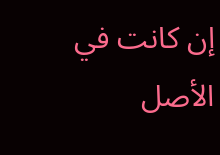إن كانت في الأصل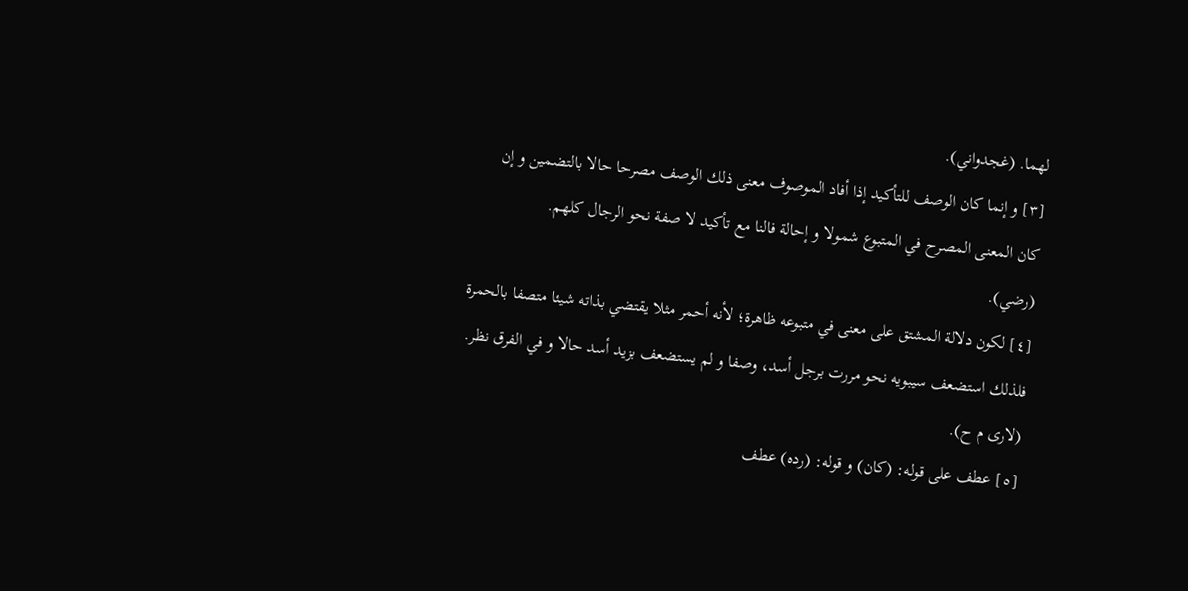لهما. (غجدواني).
[٣] و إنما كان الوصف للتأكيد إذا أفاد الموصوف معنى ذلك الوصف مصرحا حالا بالتضمين و إن كان المعنى المصرح في المتبوع شمولا و إحالة فالنا مع تأكيد لا صفة نحو الرجال كلهم.
(رضي).
[٤] لكون دلالة المشتق على معنى في متبوعه ظاهرة؛ لأنه أحمر مثلا يقتضي بذاته شيئا متصفا بالحمرة فلذلك استضعف سيبويه نحو مررت برجل أسد، وصفا و لم يستضعف بزيد أسد حالا و في الفرق نظر. (لارى م ح).
[٥] عطف على قوله: (كان) و قوله: (رده) عطف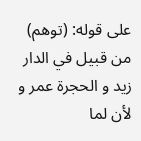على قوله: (توهم) من قبيل في الدار زيد و الحجرة عمر و لأن لما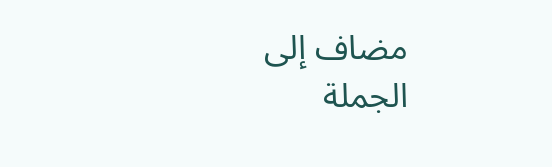مضاف إلى الجملة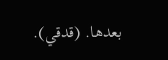بعدها. (قدقي).